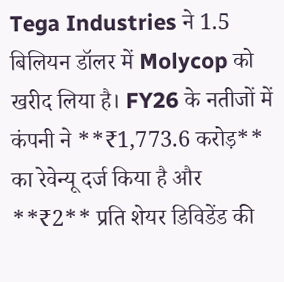Tega Industries ने 1.5 बिलियन डॉलर में Molycop को खरीद लिया है। FY26 के नतीजों में कंपनी ने **₹1,773.6 करोड़** का रेवेन्यू दर्ज किया है और **₹2** प्रति शेयर डिविडेंड की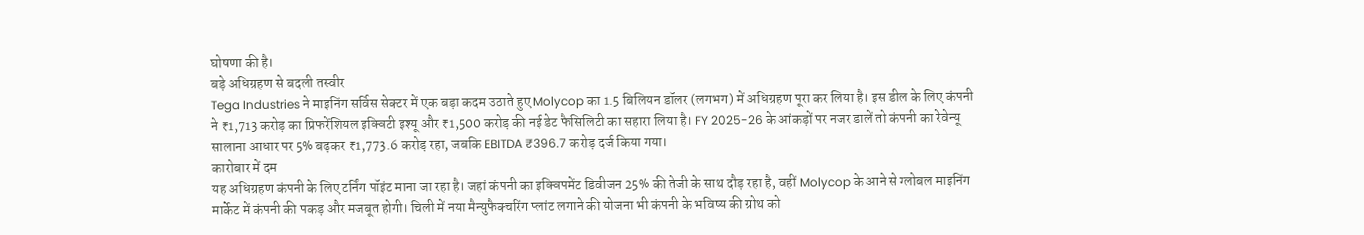घोषणा की है।
बड़े अधिग्रहण से बदली तस्वीर
Tega Industries ने माइनिंग सर्विस सेक्टर में एक बड़ा कदम उठाते हुए Molycop का 1.5 बिलियन डॉलर (लगभग) में अधिग्रहण पूरा कर लिया है। इस डील के लिए कंपनी ने ₹1,713 करोड़ का प्रिफरेंशियल इक्विटी इश्यू और ₹1,500 करोड़ की नई डेट फैसिलिटी का सहारा लिया है। FY 2025-26 के आंकड़ों पर नजर डालें तो कंपनी का रेवेन्यू सालाना आधार पर 5% बढ़कर ₹1,773.6 करोड़ रहा, जबकि EBITDA ₹396.7 करोड़ दर्ज किया गया।
कारोबार में दम
यह अधिग्रहण कंपनी के लिए टर्निंग पॉइंट माना जा रहा है। जहां कंपनी का इक्विपमेंट डिवीजन 25% की तेजी के साथ दौड़ रहा है, वहीं Molycop के आने से ग्लोबल माइनिंग मार्केट में कंपनी की पकड़ और मजबूत होगी। चिली में नया मैन्युफैक्चरिंग प्लांट लगाने की योजना भी कंपनी के भविष्य की ग्रोथ को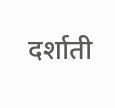दर्शाती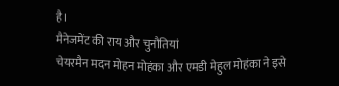है।
मैनेजमेंट की राय और चुनौतियां
चेयरमैन मदन मोहन मोहंका और एमडी मेहुल मोहंका ने इसे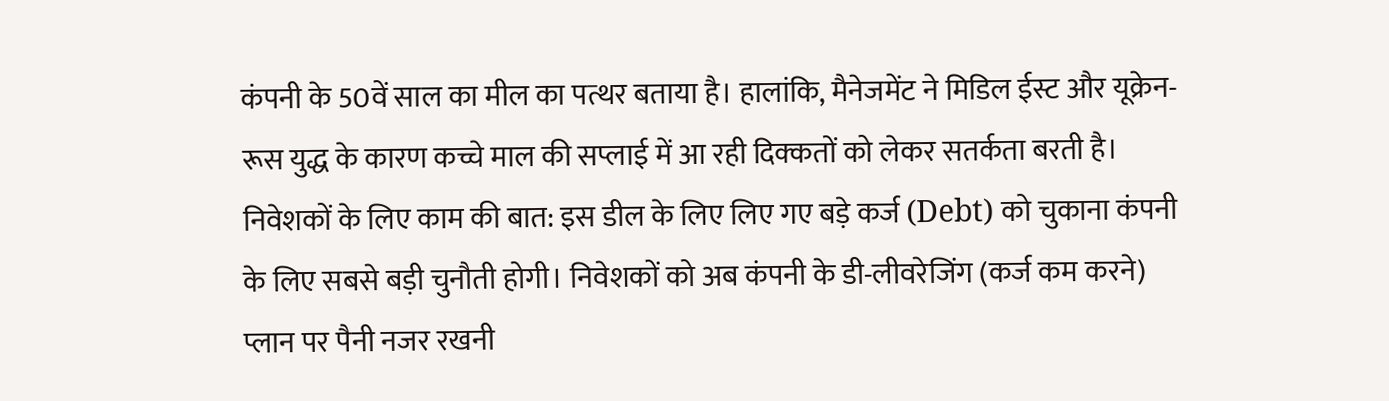कंपनी के 50वें साल का मील का पत्थर बताया है। हालांकि, मैनेजमेंट ने मिडिल ईस्ट और यूक्रेन-रूस युद्ध के कारण कच्चे माल की सप्लाई में आ रही दिक्कतों को लेकर सतर्कता बरती है।
निवेशकों के लिए काम की बात: इस डील के लिए लिए गए बड़े कर्ज (Debt) को चुकाना कंपनी के लिए सबसे बड़ी चुनौती होगी। निवेशकों को अब कंपनी के डी-लीवरेजिंग (कर्ज कम करने) प्लान पर पैनी नजर रखनी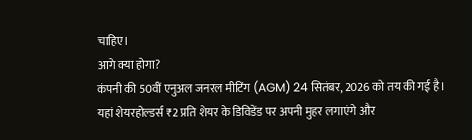चाहिए।
आगे क्या होगा?
कंपनी की 50वीं एनुअल जनरल मीटिंग (AGM) 24 सितंबर, 2026 को तय की गई है। यहां शेयरहोल्डर्स ₹2 प्रति शेयर के डिविडेंड पर अपनी मुहर लगाएंगे और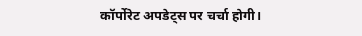कॉर्पोरेट अपडेट्स पर चर्चा होगी।